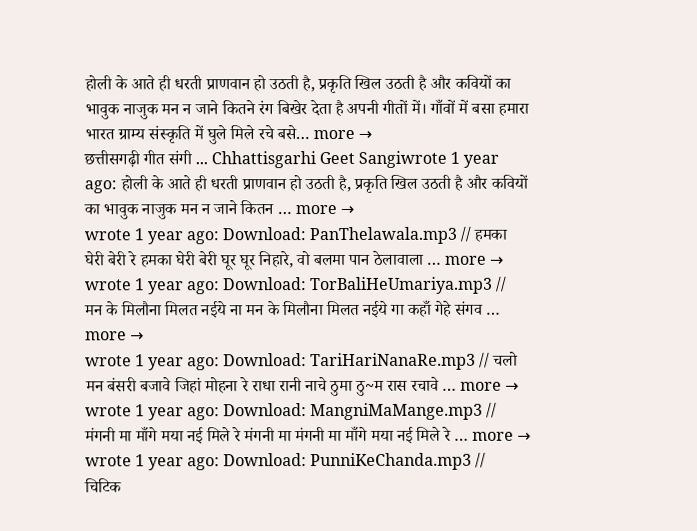होली के आते ही धरती प्राणवान हो उठती है, प्रकृति खिल उठती है और कवियों का भावुक नाजुक मन न जाने कितने रंग बिखेर देता है अपनी गीतों में। गाँवों में बसा हमारा भारत ग्राम्य संस्कृति में घुले मिले रचे बसे… more →
छत्तीसगढ़ी गीत संगी ... Chhattisgarhi Geet Sangiwrote 1 year ago: होली के आते ही धरती प्राणवान हो उठती है, प्रकृति खिल उठती है और कवियों का भावुक नाजुक मन न जाने कितन … more →
wrote 1 year ago: Download: PanThelawala.mp3 // हमका घेरी बेरी रे हमका घेरी बेरी घूर घूर निहारे, वो बलमा पान ठेलावाला … more →
wrote 1 year ago: Download: TorBaliHeUmariya.mp3 // मन के मिलौना मिलत नईये ना मन के मिलौना मिलत नईये गा कहाँ गेहे संगव … more →
wrote 1 year ago: Download: TariHariNanaRe.mp3 // चलो मन बंसरी बजावे जिहां मोहना रे राधा रानी नाचे ठुमा ठु~म रास रचावे … more →
wrote 1 year ago: Download: MangniMaMange.mp3 // मंगनी मा माँगे मया नई मिले रे मंगनी मा मंगनी मा माँगे मया नई मिले रे … more →
wrote 1 year ago: Download: PunniKeChanda.mp3 // चिटिक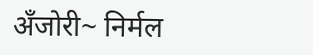अँजोरी~ निर्मल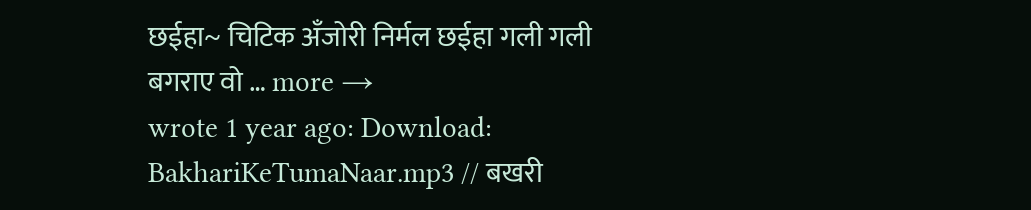छईहा~ चिटिक अँजोरी निर्मल छईहा गली गली बगराए वो … more →
wrote 1 year ago: Download: BakhariKeTumaNaar.mp3 // बखरी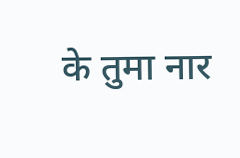के तुमा नार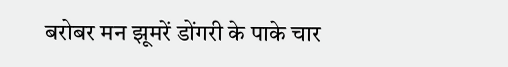बरोबर मन झूमरें डोंगरी के पाके चार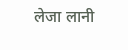लेजा लानी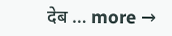देब … more →